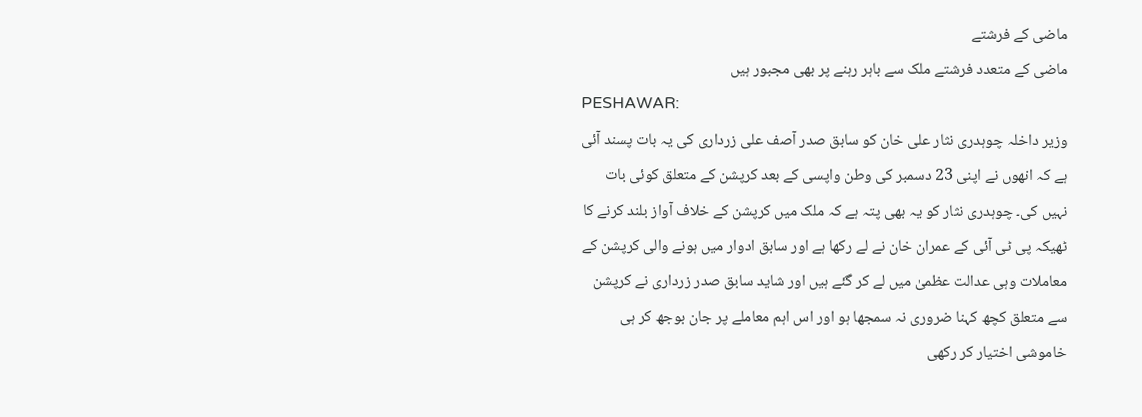ماضی کے فرشتے
ماضی کے متعدد فرشتے ملک سے باہر رہنے پر بھی مجبور ہیں
PESHAWAR:
وزیر داخلہ چوہدری نثار علی خان کو سابق صدر آصف علی زرداری کی یہ بات پسند آئی ہے کہ انھوں نے اپنی 23 دسمبر کی وطن واپسی کے بعد کرپشن کے متعلق کوئی بات نہیں کی۔ چوہدری نثار کو یہ بھی پتہ ہے کہ ملک میں کرپشن کے خلاف آواز بلند کرنے کا ٹھیکہ پی ٹی آئی کے عمران خان نے لے رکھا ہے اور سابق ادوار میں ہونے والی کرپشن کے معاملات وہی عدالت عظمیٰ میں لے کر گئے ہیں اور شاید سابق صدر زرداری نے کرپشن سے متعلق کچھ کہنا ضروری نہ سمجھا ہو اور اس اہم معاملے پر جان بوجھ کر ہی خاموشی اختیار کر رکھی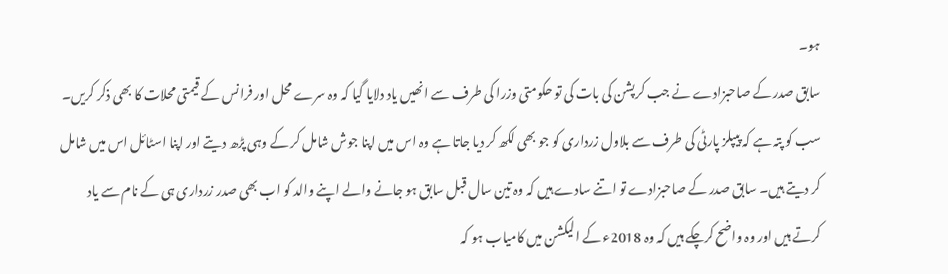ہو۔
سابق صدر کے صاحبزادے نے جب کرپشن کی بات کی تو حکومتی وزرا کی طرف سے انھیں یاد دلایا گیا کہ وہ سرے محل اور فرانس کے قیمتی محلات کا بھی ذکر کریں۔
سب کو پتہ ہے کہ پیپلز پارٹی کی طرف سے بلاول زرداری کو جو بھی لکھ کر دیا جاتا ہے وہ اس میں اپنا جوش شامل کر کے وہی پڑھ دیتے اور اپنا اسٹائل اس میں شامل کر دیتے ہیں۔ سابق صدر کے صاحبزادے تو اتنے سادے ہیں کہ وہ تین سال قبل سابق ہو جانے والے اپنے والد کو اب بھی صدر زرداری ہی کے نام سے یاد کرتے ہیں اور وہ واضح کرچکے ہیں کہ وہ 2018ء کے الیکشن میں کامیاب ہو کہ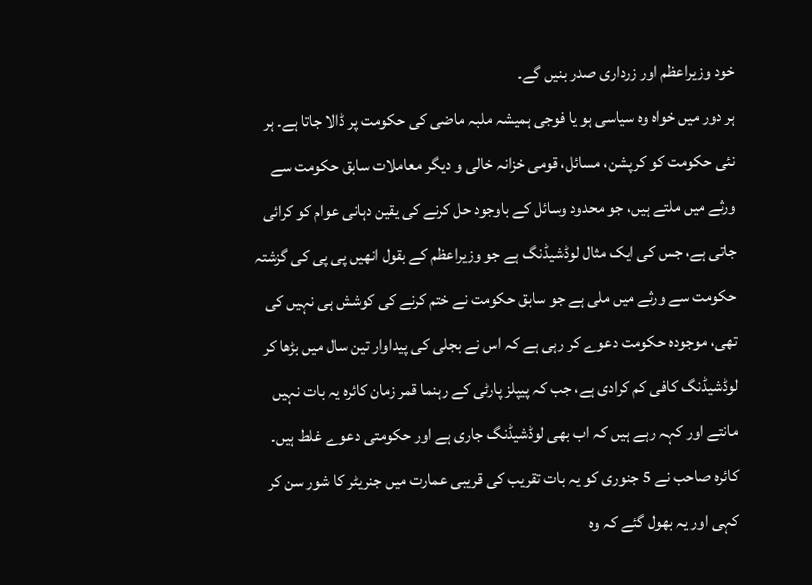خود وزیراعظم اور زرداری صدر بنیں گے۔
ہر دور میں خواہ وہ سیاسی ہو یا فوجی ہمیشہ ملبہ ماضی کی حکومت پر ڈالا جاتا ہے۔ ہر نئی حکومت کو کرپشن، مسائل، قومی خزانہ خالی و دیگر معاملات سابق حکومت سے ورثے میں ملتے ہیں، جو محدود وسائل کے باوجود حل کرنے کی یقین دہانی عوام کو کرائی جاتی ہے، جس کی ایک مثال لوڈشیڈنگ ہے جو وزیراعظم کے بقول انھیں پی پی کی گزشتہ حکومت سے ورثے میں ملی ہے جو سابق حکومت نے ختم کرنے کی کوشش ہی نہیں کی تھی، موجودہ حکومت دعوے کر رہی ہے کہ اس نے بجلی کی پیداوار تین سال میں بڑھا کر لوڈشیڈنگ کافی کم کرادی ہے، جب کہ پیپلز پارٹی کے رہنما قمر زمان کائرہ یہ بات نہیں مانتے اور کہہ رہے ہیں کہ اب بھی لوڈشیڈنگ جاری ہے اور حکومتی دعوے غلط ہیں۔
کائرہ صاحب نے 5 جنوری کو یہ بات تقریب کی قریبی عمارت میں جنریٹر کا شور سن کر کہی اور یہ بھول گئے کہ وہ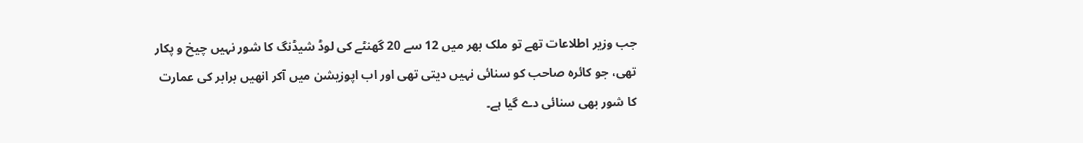جب وزیر اطلاعات تھے تو ملک بھر میں 12 سے 20 گھنٹے کی لوڈ شیڈنگ کا شور نہیں چیخ و پکار تھی، جو کائرہ صاحب کو سنائی نہیں دیتی تھی اور اب اپوزیشن میں آکر انھیں برابر کی عمارت کا شور بھی سنائی دے گیا ہے۔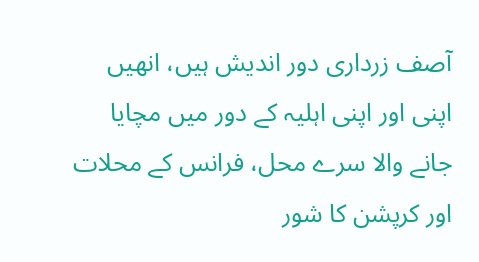آصف زرداری دور اندیش ہیں، انھیں اپنی اور اپنی اہلیہ کے دور میں مچایا جانے والا سرے محل، فرانس کے محلات اور کرپشن کا شور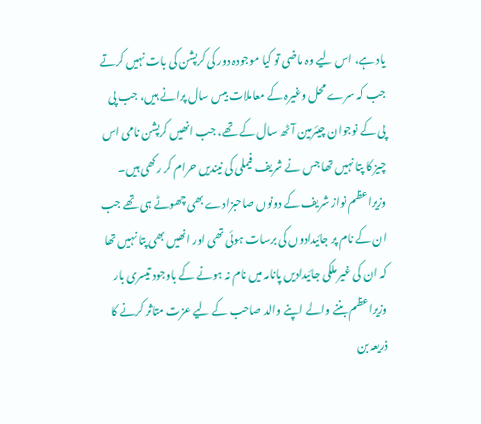یاد ہے، اس لیے وہ ماضی تو کیا موجودہ دور کی کرپشن کی بات نہیں کرتے جب کہ سرے محل وغیرہ کے معاملات بیس سال پرانے ہیں، جب پی پی کے نوجوان چیئرمین آٹھ سال کے تھے، جب انھیں کرپشن نامی اس چیز کا پتا نہیں تھا جس نے شریف فیملی کی نیندیں حرام کر رکھی ہیں۔
وزیراعظم نواز شریف کے دونوں صاحبزادے بھی چھوٹے ہی تھے جب ان کے نام پر جائیدادوں کی برسات ہوئی تھی اور انھیں بھی پتا نہیں تھا کہ ان کی غیر ملکی جائیدادیں پانامہ میں نام نہ ہونے کے باوجود تیسری بار وزیراعظم بننے والے اپنے والد صاحب کے لیے عزت متاثر کرنے کا ذریعہ بن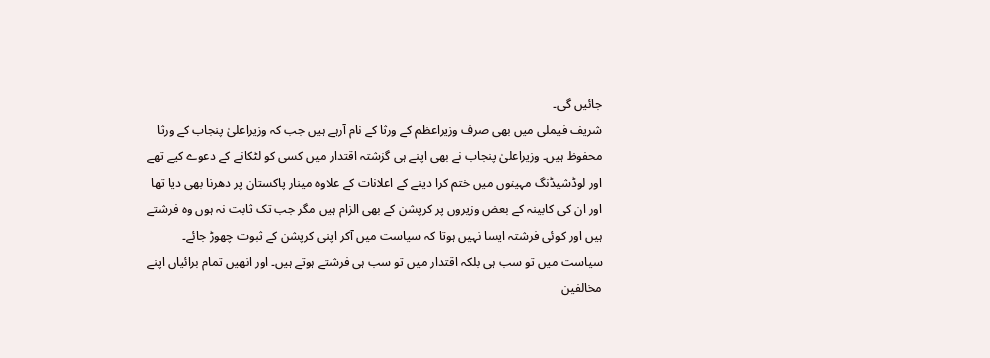جائیں گی۔
شریف فیملی میں بھی صرف وزیراعظم کے ورثا کے نام آرہے ہیں جب کہ وزیراعلیٰ پنجاب کے ورثا محفوظ ہیں۔ وزیراعلیٰ پنجاب نے بھی اپنے ہی گزشتہ اقتدار میں کسی کو لٹکانے کے دعوے کیے تھے اور لوڈشیڈنگ مہینوں میں ختم کرا دینے کے اعلانات کے علاوہ مینار پاکستان پر دھرنا بھی دیا تھا اور ان کی کابینہ کے بعض وزیروں پر کرپشن کے بھی الزام ہیں مگر جب تک ثابت نہ ہوں وہ فرشتے ہیں اور کوئی فرشتہ ایسا نہیں ہوتا کہ سیاست میں آکر اپنی کرپشن کے ثبوت چھوڑ جائے۔ سیاست میں تو سب ہی بلکہ اقتدار میں تو سب ہی فرشتے ہوتے ہیں۔ اور انھیں تمام برائیاں اپنے مخالفین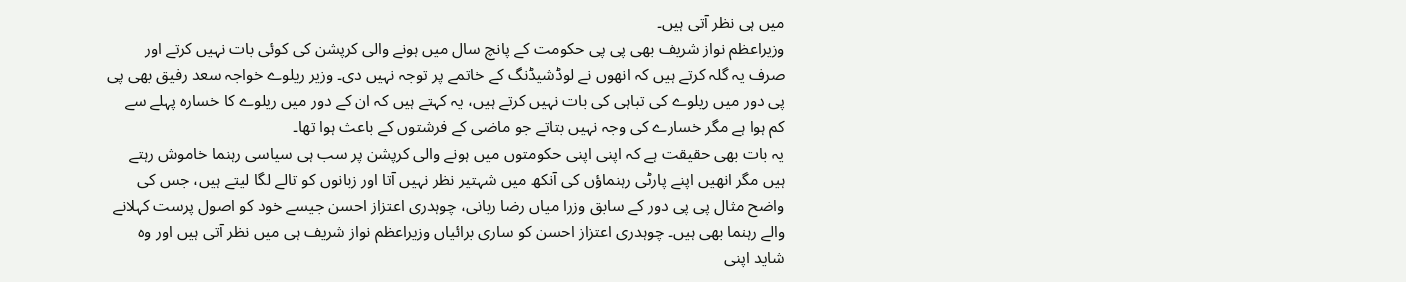میں ہی نظر آتی ہیں۔
وزیراعظم نواز شریف بھی پی پی حکومت کے پانچ سال میں ہونے والی کرپشن کی کوئی بات نہیں کرتے اور صرف یہ گلہ کرتے ہیں کہ انھوں نے لوڈشیڈنگ کے خاتمے پر توجہ نہیں دی۔ وزیر ریلوے خواجہ سعد رفیق بھی پی پی دور میں ریلوے کی تباہی کی بات نہیں کرتے ہیں، یہ کہتے ہیں کہ ان کے دور میں ریلوے کا خسارہ پہلے سے کم ہوا ہے مگر خسارے کی وجہ نہیں بتاتے جو ماضی کے فرشتوں کے باعث ہوا تھا۔
یہ بات بھی حقیقت ہے کہ اپنی اپنی حکومتوں میں ہونے والی کرپشن پر سب ہی سیاسی رہنما خاموش رہتے ہیں مگر انھیں اپنے پارٹی رہنماؤں کی آنکھ میں شہتیر نظر نہیں آتا اور زبانوں کو تالے لگا لیتے ہیں، جس کی واضح مثال پی پی دور کے سابق وزرا میاں رضا ربانی، چوہدری اعتزاز احسن جیسے خود کو اصول پرست کہلانے والے رہنما بھی ہیں۔ چوہدری اعتزاز احسن کو ساری برائیاں وزیراعظم نواز شریف ہی میں نظر آتی ہیں اور وہ شاید اپنی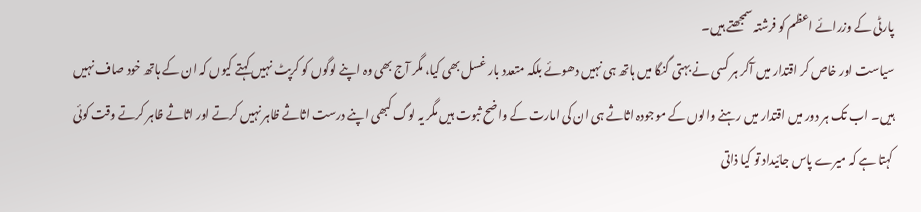پارٹی کے وزرائے اعظم کو فرشتہ سمجھتے ہیں۔
سیاست اور خاص کر اقتدار میں آکر ہر کسی نے بہتی گنگا میں ہاتھ ہی نہیں دھوئے بلکہ متعدد بار غسل بھی کیا، مگر آج بھی وہ اپنے لوگوں کو کرپٹ نہیں کہتے کیوں کہ ان کے ہاتھ خود صاف نہیں ہیں۔ اب تک ہر دور میں اقتدار میں رہنے والوں کے موجودہ اثاثے ہی ان کی امارت کے واضح ثبوت ہیں مگر یہ لوگ کبھی اپنے درست اثاثے ظاہر نہیں کرتے اور اثاثے ظاہر کرتے وقت کوئی کہتا ہے کہ میرے پاس جائیداد تو کیا ذاتی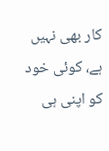کار بھی نہیں ہے، کوئی خود کو اپنی ہی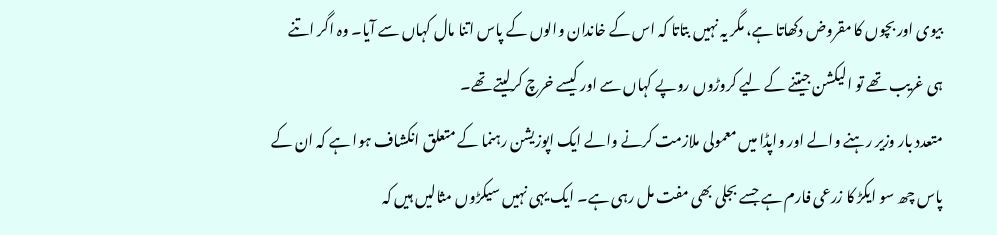بیوی اور بچوں کا مقروض دکھاتا ہے، مگر یہ نہیں بتاتا کہ اس کے خاندان والوں کے پاس اتنا مال کہاں سے آیا۔ وہ اگر اتنے ہی غریب تھے تو الیکشن جیتنے کے لیے کروڑوں روپے کہاں سے اور کیسے خرچ کرلیتے تھے۔
متعدد بار وزیر رہنے والے اور واپڈا میں معمولی ملازمت کرنے والے ایک اپوزیشن رہنما کے متعلق انکشاف ہوا ہے کہ ان کے پاس چھ سو ایکڑ کا زرعی فارم ہے جسے بجلی بھی مفت مل رہی ہے۔ ایک یہی نہیں سیکڑوں مثالیں ہیں کہ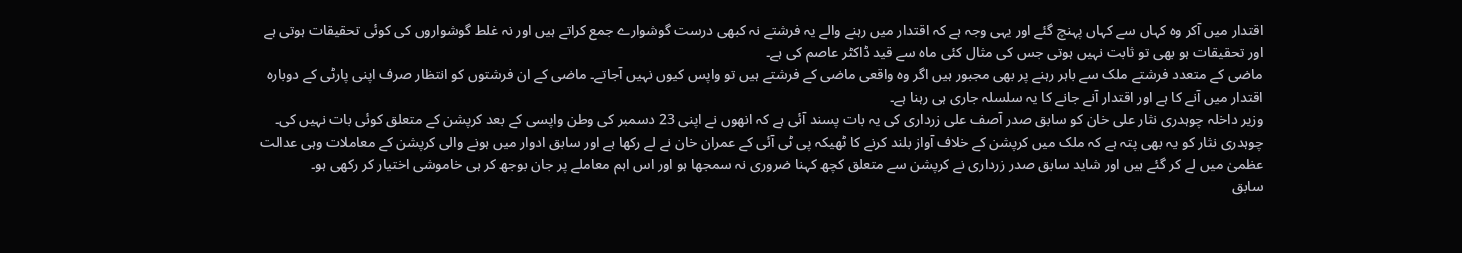اقتدار میں آکر وہ کہاں سے کہاں پہنچ گئے اور یہی وجہ ہے کہ اقتدار میں رہنے والے یہ فرشتے نہ کبھی درست گوشوارے جمع کراتے ہیں اور نہ غلط گوشواروں کی کوئی تحقیقات ہوتی ہے اور تحقیقات ہو بھی تو ثابت نہیں ہوتی جس کی مثال کئی ماہ سے قید ڈاکٹر عاصم کی ہے۔
ماضی کے متعدد فرشتے ملک سے باہر رہنے پر بھی مجبور ہیں اگر وہ واقعی ماضی کے فرشتے ہیں تو واپس کیوں نہیں آجاتے۔ ماضی کے ان فرشتوں کو انتظار صرف اپنی پارٹی کے دوبارہ اقتدار میں آنے کا ہے اور اقتدار آنے جانے کا یہ سلسلہ جاری ہی رہنا ہے۔
وزیر داخلہ چوہدری نثار علی خان کو سابق صدر آصف علی زرداری کی یہ بات پسند آئی ہے کہ انھوں نے اپنی 23 دسمبر کی وطن واپسی کے بعد کرپشن کے متعلق کوئی بات نہیں کی۔ چوہدری نثار کو یہ بھی پتہ ہے کہ ملک میں کرپشن کے خلاف آواز بلند کرنے کا ٹھیکہ پی ٹی آئی کے عمران خان نے لے رکھا ہے اور سابق ادوار میں ہونے والی کرپشن کے معاملات وہی عدالت عظمیٰ میں لے کر گئے ہیں اور شاید سابق صدر زرداری نے کرپشن سے متعلق کچھ کہنا ضروری نہ سمجھا ہو اور اس اہم معاملے پر جان بوجھ کر ہی خاموشی اختیار کر رکھی ہو۔
سابق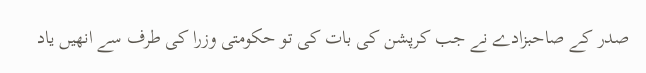صدر کے صاحبزادے نے جب کرپشن کی بات کی تو حکومتی وزرا کی طرف سے انھیں یاد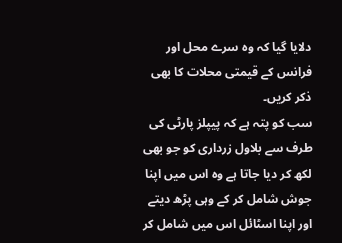دلایا گیا کہ وہ سرے محل اور فرانس کے قیمتی محلات کا بھی ذکر کریں۔
سب کو پتہ ہے کہ پیپلز پارٹی کی طرف سے بلاول زرداری کو جو بھی لکھ کر دیا جاتا ہے وہ اس میں اپنا جوش شامل کر کے وہی پڑھ دیتے اور اپنا اسٹائل اس میں شامل کر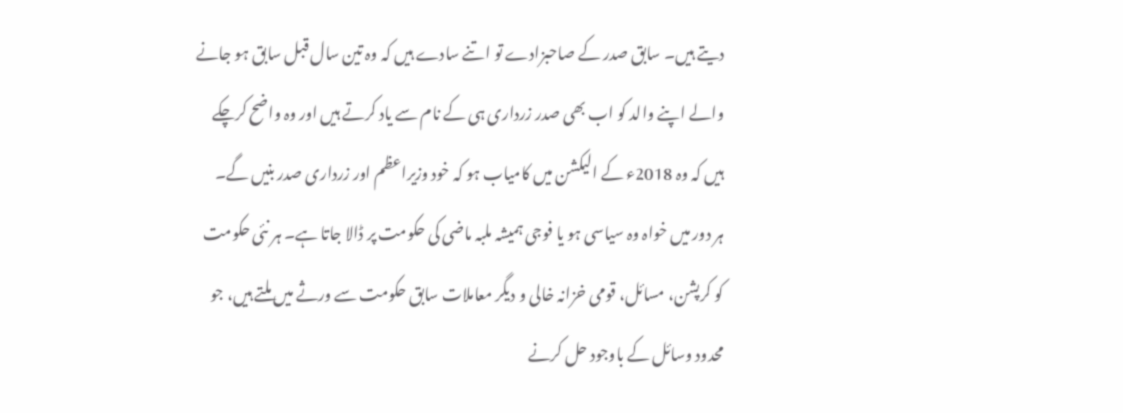دیتے ہیں۔ سابق صدر کے صاحبزادے تو اتنے سادے ہیں کہ وہ تین سال قبل سابق ہو جانے والے اپنے والد کو اب بھی صدر زرداری ہی کے نام سے یاد کرتے ہیں اور وہ واضح کرچکے ہیں کہ وہ 2018ء کے الیکشن میں کامیاب ہو کہ خود وزیراعظم اور زرداری صدر بنیں گے۔
ہر دور میں خواہ وہ سیاسی ہو یا فوجی ہمیشہ ملبہ ماضی کی حکومت پر ڈالا جاتا ہے۔ ہر نئی حکومت کو کرپشن، مسائل، قومی خزانہ خالی و دیگر معاملات سابق حکومت سے ورثے میں ملتے ہیں، جو محدود وسائل کے باوجود حل کرنے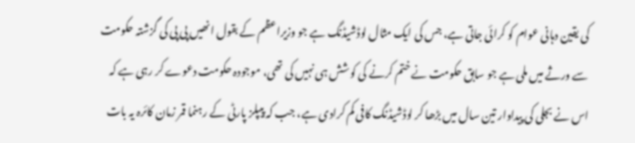کی یقین دہانی عوام کو کرائی جاتی ہے، جس کی ایک مثال لوڈشیڈنگ ہے جو وزیراعظم کے بقول انھیں پی پی کی گزشتہ حکومت سے ورثے میں ملی ہے جو سابق حکومت نے ختم کرنے کی کوشش ہی نہیں کی تھی، موجودہ حکومت دعوے کر رہی ہے کہ اس نے بجلی کی پیداوار تین سال میں بڑھا کر لوڈشیڈنگ کافی کم کرادی ہے، جب کہ پیپلز پارٹی کے رہنما قمر زمان کائرہ یہ بات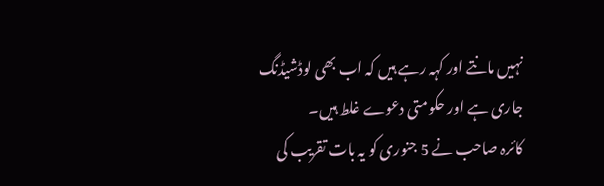نہیں مانتے اور کہہ رہے ہیں کہ اب بھی لوڈشیڈنگ جاری ہے اور حکومتی دعوے غلط ہیں۔
کائرہ صاحب نے 5 جنوری کو یہ بات تقریب کی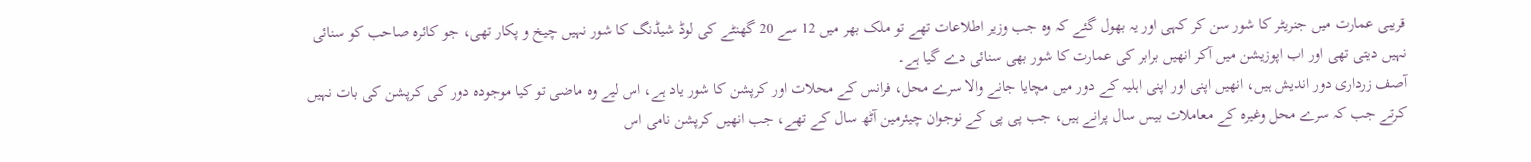قریبی عمارت میں جنریٹر کا شور سن کر کہی اور یہ بھول گئے کہ وہ جب وزیر اطلاعات تھے تو ملک بھر میں 12 سے 20 گھنٹے کی لوڈ شیڈنگ کا شور نہیں چیخ و پکار تھی، جو کائرہ صاحب کو سنائی نہیں دیتی تھی اور اب اپوزیشن میں آکر انھیں برابر کی عمارت کا شور بھی سنائی دے گیا ہے۔
آصف زرداری دور اندیش ہیں، انھیں اپنی اور اپنی اہلیہ کے دور میں مچایا جانے والا سرے محل، فرانس کے محلات اور کرپشن کا شور یاد ہے، اس لیے وہ ماضی تو کیا موجودہ دور کی کرپشن کی بات نہیں کرتے جب کہ سرے محل وغیرہ کے معاملات بیس سال پرانے ہیں، جب پی پی کے نوجوان چیئرمین آٹھ سال کے تھے، جب انھیں کرپشن نامی اس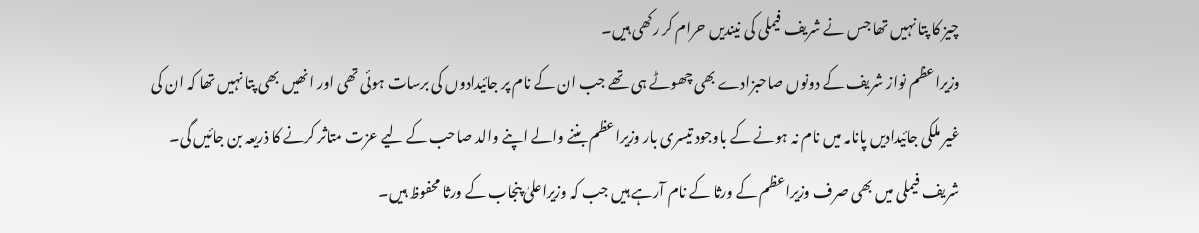چیز کا پتا نہیں تھا جس نے شریف فیملی کی نیندیں حرام کر رکھی ہیں۔
وزیراعظم نواز شریف کے دونوں صاحبزادے بھی چھوٹے ہی تھے جب ان کے نام پر جائیدادوں کی برسات ہوئی تھی اور انھیں بھی پتا نہیں تھا کہ ان کی غیر ملکی جائیدادیں پانامہ میں نام نہ ہونے کے باوجود تیسری بار وزیراعظم بننے والے اپنے والد صاحب کے لیے عزت متاثر کرنے کا ذریعہ بن جائیں گی۔
شریف فیملی میں بھی صرف وزیراعظم کے ورثا کے نام آرہے ہیں جب کہ وزیراعلیٰ پنجاب کے ورثا محفوظ ہیں۔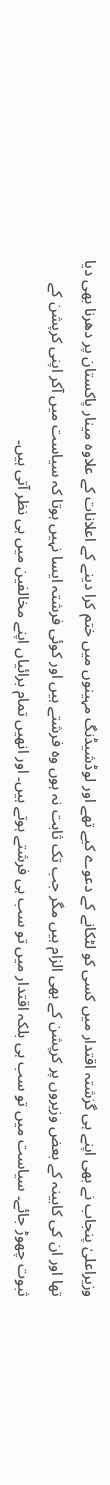وزیراعلیٰ پنجاب نے بھی اپنے ہی گزشتہ اقتدار میں کسی کو لٹکانے کے دعوے کیے تھے اور لوڈشیڈنگ مہینوں میں ختم کرا دینے کے اعلانات کے علاوہ مینار پاکستان پر دھرنا بھی دیا تھا اور ان کی کابینہ کے بعض وزیروں پر کرپشن کے بھی الزام ہیں مگر جب تک ثابت نہ ہوں وہ فرشتے ہیں اور کوئی فرشتہ ایسا نہیں ہوتا کہ سیاست میں آکر اپنی کرپشن کے ثبوت چھوڑ جائے۔ سیاست میں تو سب ہی بلکہ اقتدار میں تو سب ہی فرشتے ہوتے ہیں۔ اور انھیں تمام برائیاں اپنے مخالفین میں ہی نظر آتی ہیں۔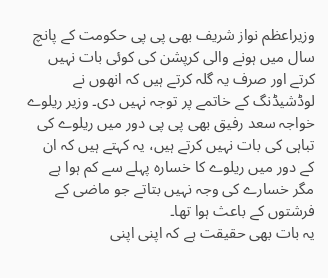وزیراعظم نواز شریف بھی پی پی حکومت کے پانچ سال میں ہونے والی کرپشن کی کوئی بات نہیں کرتے اور صرف یہ گلہ کرتے ہیں کہ انھوں نے لوڈشیڈنگ کے خاتمے پر توجہ نہیں دی۔ وزیر ریلوے خواجہ سعد رفیق بھی پی پی دور میں ریلوے کی تباہی کی بات نہیں کرتے ہیں، یہ کہتے ہیں کہ ان کے دور میں ریلوے کا خسارہ پہلے سے کم ہوا ہے مگر خسارے کی وجہ نہیں بتاتے جو ماضی کے فرشتوں کے باعث ہوا تھا۔
یہ بات بھی حقیقت ہے کہ اپنی اپنی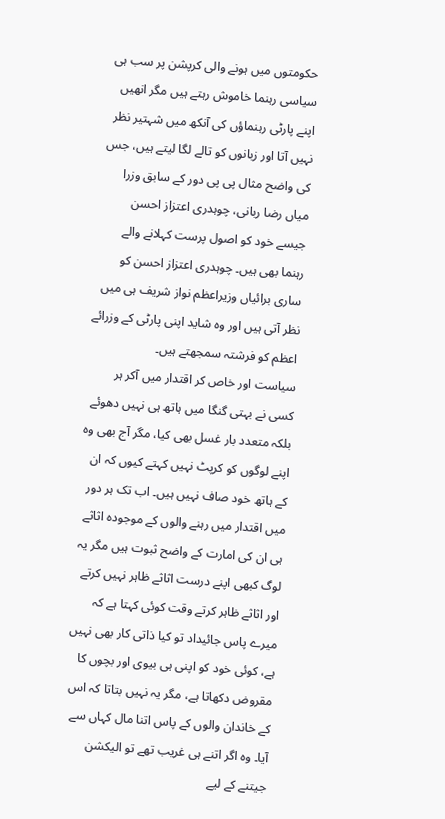حکومتوں میں ہونے والی کرپشن پر سب ہی سیاسی رہنما خاموش رہتے ہیں مگر انھیں اپنے پارٹی رہنماؤں کی آنکھ میں شہتیر نظر نہیں آتا اور زبانوں کو تالے لگا لیتے ہیں، جس کی واضح مثال پی پی دور کے سابق وزرا میاں رضا ربانی، چوہدری اعتزاز احسن جیسے خود کو اصول پرست کہلانے والے رہنما بھی ہیں۔ چوہدری اعتزاز احسن کو ساری برائیاں وزیراعظم نواز شریف ہی میں نظر آتی ہیں اور وہ شاید اپنی پارٹی کے وزرائے اعظم کو فرشتہ سمجھتے ہیں۔
سیاست اور خاص کر اقتدار میں آکر ہر کسی نے بہتی گنگا میں ہاتھ ہی نہیں دھوئے بلکہ متعدد بار غسل بھی کیا، مگر آج بھی وہ اپنے لوگوں کو کرپٹ نہیں کہتے کیوں کہ ان کے ہاتھ خود صاف نہیں ہیں۔ اب تک ہر دور میں اقتدار میں رہنے والوں کے موجودہ اثاثے ہی ان کی امارت کے واضح ثبوت ہیں مگر یہ لوگ کبھی اپنے درست اثاثے ظاہر نہیں کرتے اور اثاثے ظاہر کرتے وقت کوئی کہتا ہے کہ میرے پاس جائیداد تو کیا ذاتی کار بھی نہیں ہے، کوئی خود کو اپنی ہی بیوی اور بچوں کا مقروض دکھاتا ہے، مگر یہ نہیں بتاتا کہ اس کے خاندان والوں کے پاس اتنا مال کہاں سے آیا۔ وہ اگر اتنے ہی غریب تھے تو الیکشن جیتنے کے لیے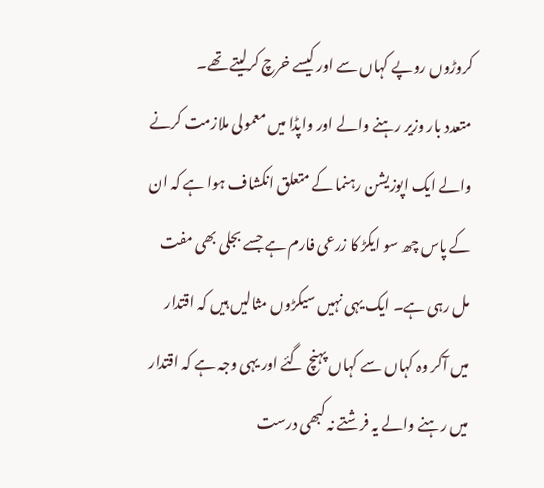کروڑوں روپے کہاں سے اور کیسے خرچ کرلیتے تھے۔
متعدد بار وزیر رہنے والے اور واپڈا میں معمولی ملازمت کرنے والے ایک اپوزیشن رہنما کے متعلق انکشاف ہوا ہے کہ ان کے پاس چھ سو ایکڑ کا زرعی فارم ہے جسے بجلی بھی مفت مل رہی ہے۔ ایک یہی نہیں سیکڑوں مثالیں ہیں کہ اقتدار میں آکر وہ کہاں سے کہاں پہنچ گئے اور یہی وجہ ہے کہ اقتدار میں رہنے والے یہ فرشتے نہ کبھی درست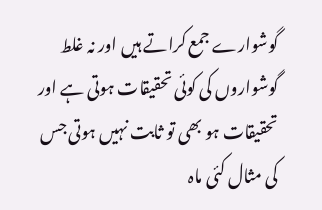گوشوارے جمع کراتے ہیں اور نہ غلط گوشواروں کی کوئی تحقیقات ہوتی ہے اور تحقیقات ہو بھی تو ثابت نہیں ہوتی جس کی مثال کئی ماہ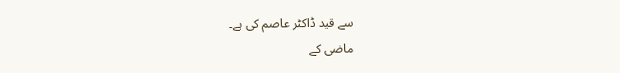سے قید ڈاکٹر عاصم کی ہے۔
ماضی کے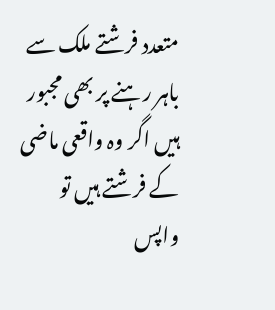متعدد فرشتے ملک سے باہر رہنے پر بھی مجبور ہیں اگر وہ واقعی ماضی کے فرشتے ہیں تو واپس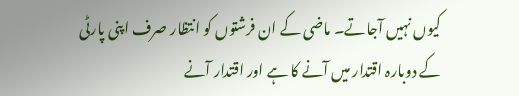کیوں نہیں آجاتے۔ ماضی کے ان فرشتوں کو انتظار صرف اپنی پارٹی کے دوبارہ اقتدار میں آنے کا ہے اور اقتدار آنے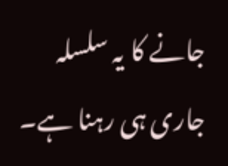جانے کا یہ سلسلہ جاری ہی رہنا ہے۔